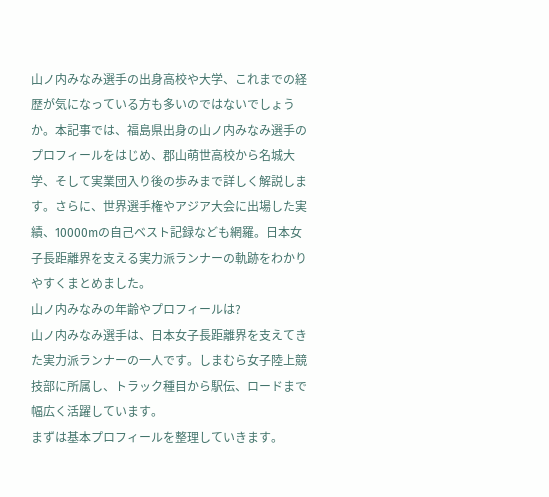山ノ内みなみ選手の出身高校や大学、これまでの経歴が気になっている方も多いのではないでしょうか。本記事では、福島県出身の山ノ内みなみ選手のプロフィールをはじめ、郡山萌世高校から名城大学、そして実業団入り後の歩みまで詳しく解説します。さらに、世界選手権やアジア大会に出場した実績、10000mの自己ベスト記録なども網羅。日本女子長距離界を支える実力派ランナーの軌跡をわかりやすくまとめました。
山ノ内みなみの年齢やプロフィールは?
山ノ内みなみ選手は、日本女子長距離界を支えてきた実力派ランナーの一人です。しまむら女子陸上競技部に所属し、トラック種目から駅伝、ロードまで幅広く活躍しています。
まずは基本プロフィールを整理していきます。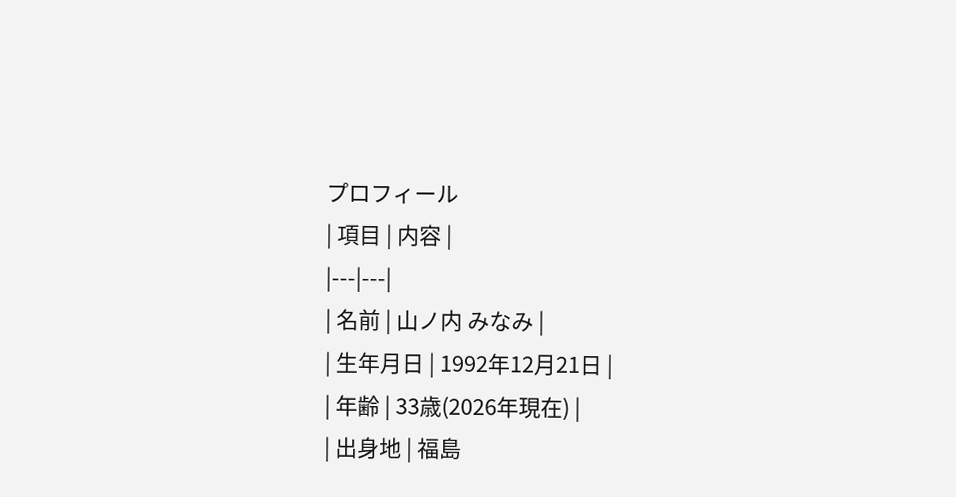プロフィール
| 項目 | 内容 |
|---|---|
| 名前 | 山ノ内 みなみ |
| 生年月日 | 1992年12月21日 |
| 年齢 | 33歳(2026年現在) |
| 出身地 | 福島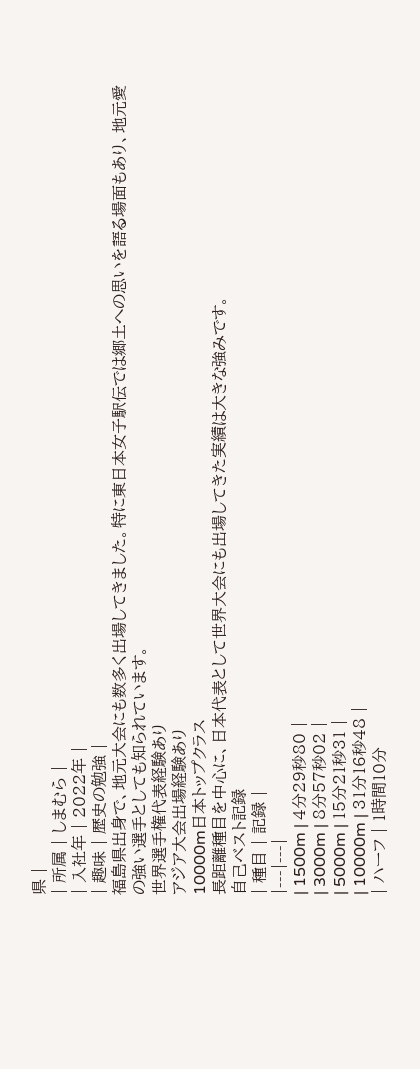県 |
| 所属 | しまむら |
| 入社年 | 2022年 |
| 趣味 | 歴史の勉強 |
福島県出身で、地元大会にも数多く出場してきました。特に東日本女子駅伝では郷土への思いを語る場面もあり、地元愛の強い選手としても知られています。
世界選手権代表経験あり
アジア大会出場経験あり
10000m日本トップクラス
長距離種目を中心に、日本代表として世界大会にも出場してきた実績は大きな強みです。
自己ベスト記録
| 種目 | 記録 |
|---|---|
| 1500m | 4分29秒80 |
| 3000m | 8分57秒02 |
| 5000m | 15分21秒31 |
| 10000m | 31分16秒48 |
| ハーフ | 1時間10分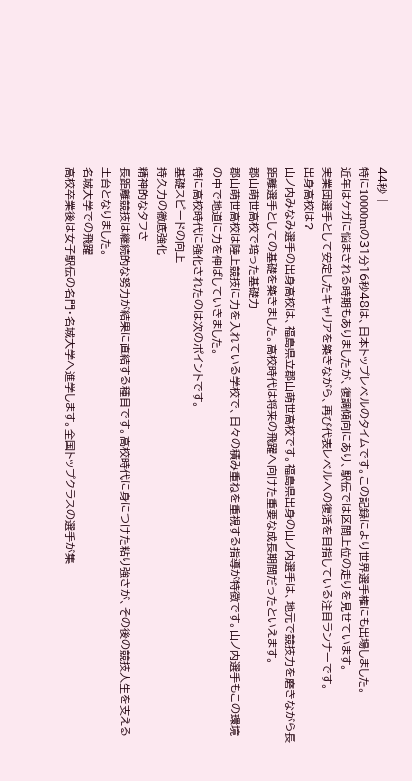44秒 |
特に10000mの31分16秒48は、日本トップレベルのタイムです。この記録により世界選手権にも出場しました。
近年はケガに悩まされる時期もありましたが、復調傾向にあり、駅伝では区間上位の走りを見せています。
実業団選手として安定したキャリアを築きながら、再び代表レベルへの復活を目指している注目ランナーです。
出身高校は?
山ノ内みなみ選手の出身高校は、福島県立郡山萌世高校です。福島県出身の山ノ内選手は、地元で競技力を磨きながら長距離選手としての基礎を築きました。高校時代は将来の飛躍へ向けた重要な成長期間だったといえます。
郡山萌世高校で培った基礎力
郡山萌世高校は陸上競技に力を入れている学校で、日々の積み重ねを重視する指導が特徴です。山ノ内選手もこの環境の中で地道に力を伸ばしていきました。
特に高校時代に強化されたのは次のポイントです。
基礎スピードの向上
持久力の徹底強化
精神的なタフさ
長距離競技は継続的な努力が結果に直結する種目です。高校時代に身につけた粘り強さが、その後の競技人生を支える土台となりました。
名城大学での飛躍
高校卒業後は女子駅伝の名門・名城大学へ進学します。全国トップクラスの選手が集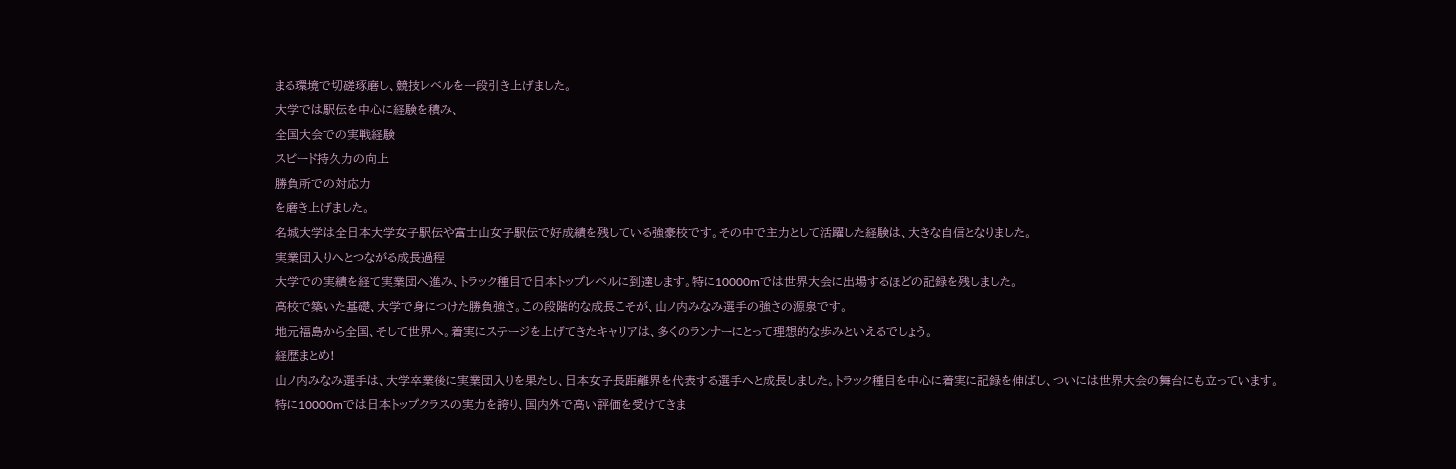まる環境で切磋琢磨し、競技レベルを一段引き上げました。
大学では駅伝を中心に経験を積み、
全国大会での実戦経験
スピード持久力の向上
勝負所での対応力
を磨き上げました。
名城大学は全日本大学女子駅伝や富士山女子駅伝で好成績を残している強豪校です。その中で主力として活躍した経験は、大きな自信となりました。
実業団入りへとつながる成長過程
大学での実績を経て実業団へ進み、トラック種目で日本トップレベルに到達します。特に10000mでは世界大会に出場するほどの記録を残しました。
高校で築いた基礎、大学で身につけた勝負強さ。この段階的な成長こそが、山ノ内みなみ選手の強さの源泉です。
地元福島から全国、そして世界へ。着実にステージを上げてきたキャリアは、多くのランナーにとって理想的な歩みといえるでしょう。
経歴まとめ!
山ノ内みなみ選手は、大学卒業後に実業団入りを果たし、日本女子長距離界を代表する選手へと成長しました。トラック種目を中心に着実に記録を伸ばし、ついには世界大会の舞台にも立っています。
特に10000mでは日本トップクラスの実力を誇り、国内外で高い評価を受けてきま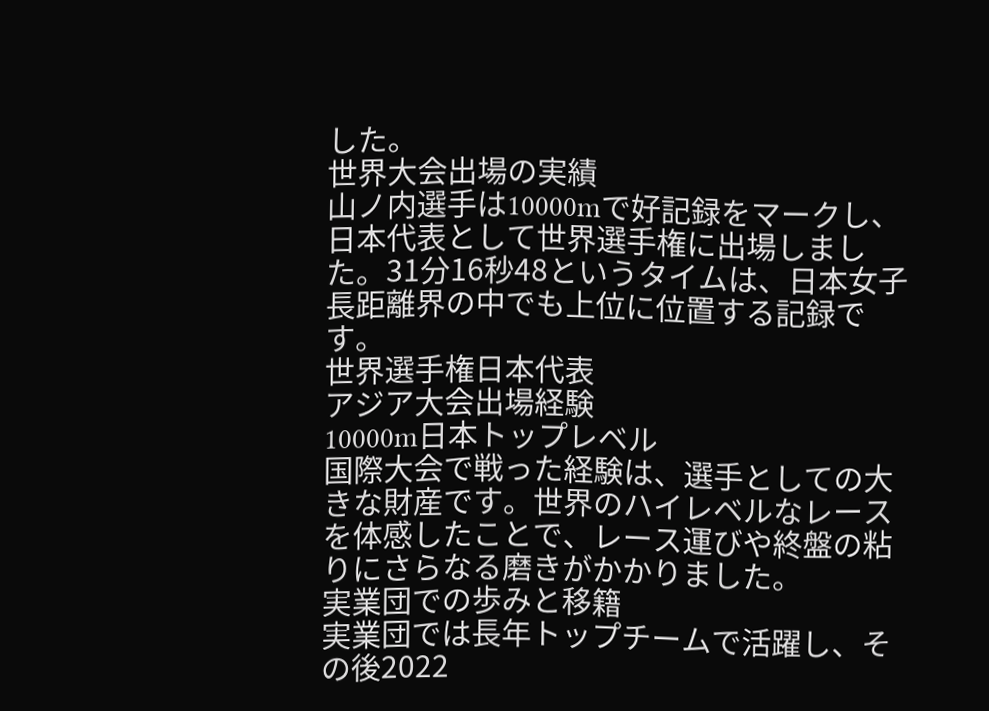した。
世界大会出場の実績
山ノ内選手は10000mで好記録をマークし、日本代表として世界選手権に出場しました。31分16秒48というタイムは、日本女子長距離界の中でも上位に位置する記録です。
世界選手権日本代表
アジア大会出場経験
10000m日本トップレベル
国際大会で戦った経験は、選手としての大きな財産です。世界のハイレベルなレースを体感したことで、レース運びや終盤の粘りにさらなる磨きがかかりました。
実業団での歩みと移籍
実業団では長年トップチームで活躍し、その後2022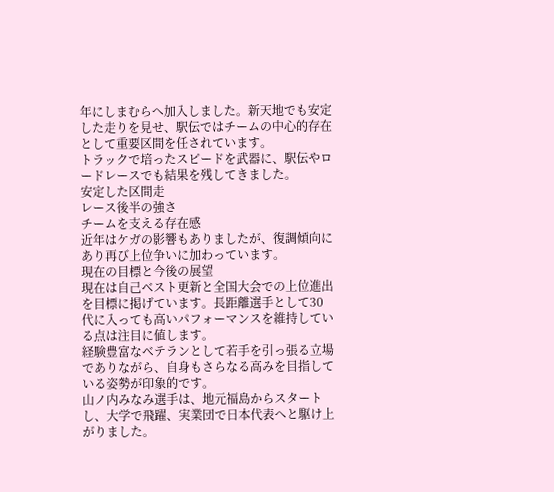年にしまむらへ加入しました。新天地でも安定した走りを見せ、駅伝ではチームの中心的存在として重要区間を任されています。
トラックで培ったスピードを武器に、駅伝やロードレースでも結果を残してきました。
安定した区間走
レース後半の強さ
チームを支える存在感
近年はケガの影響もありましたが、復調傾向にあり再び上位争いに加わっています。
現在の目標と今後の展望
現在は自己ベスト更新と全国大会での上位進出を目標に掲げています。長距離選手として30代に入っても高いパフォーマンスを維持している点は注目に値します。
経験豊富なベテランとして若手を引っ張る立場でありながら、自身もさらなる高みを目指している姿勢が印象的です。
山ノ内みなみ選手は、地元福島からスタートし、大学で飛躍、実業団で日本代表へと駆け上がりました。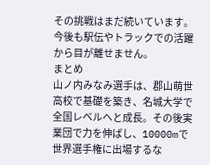その挑戦はまだ続いています。今後も駅伝やトラックでの活躍から目が離せません。
まとめ
山ノ内みなみ選手は、郡山萌世高校で基礎を築き、名城大学で全国レベルへと成長。その後実業団で力を伸ばし、10000mで世界選手権に出場するな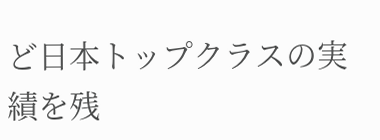ど日本トップクラスの実績を残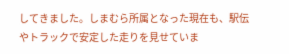してきました。しまむら所属となった現在も、駅伝やトラックで安定した走りを見せていま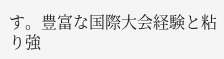す。豊富な国際大会経験と粘り強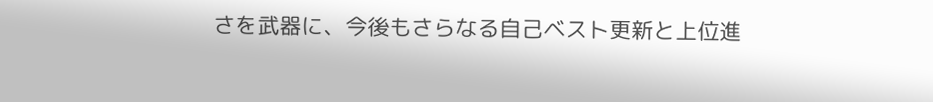さを武器に、今後もさらなる自己ベスト更新と上位進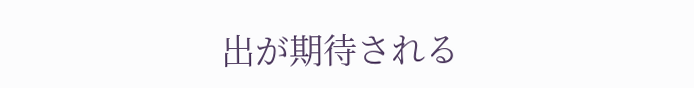出が期待される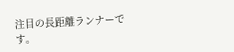注目の長距離ランナーです。